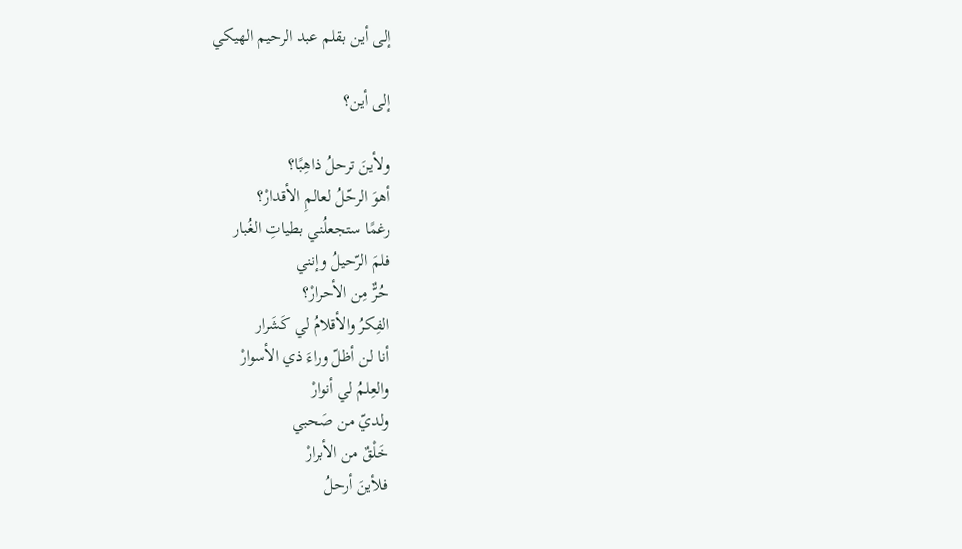إلى أين بقلم عبد الرحيم الهيكي

إلى أين؟

ولأينَ ترحلُ ذاهِبًا؟
أهوَ الرحّلُ لعالمِ الأقدارْ؟
رغمًا ستجعلُني بطياتِ الغُبار
فلمَ الرّحيلُ وإنني
حُرٌّ مِن الأحرارْ؟
الفِكرُ والأقلامُ لي كَشَرار
أنا لن أظلّ وراءَ ذي الأسوارْ
والعِلمُ لي أنوارْ
ولديّ من صَحبي
خَلْقٌ من الأبرارْ
فلأينَ أرحلُ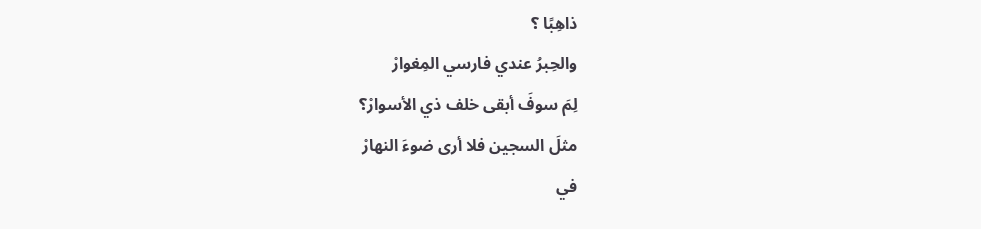ذاهِبًا ؟
والحِبرُ عندي فارسي المِغوارْ
لِمَ سوفَ أبقى خلف ذي الأسوارْ؟
مثلَ السجين فلا أرى ضوءَ النهارْ
في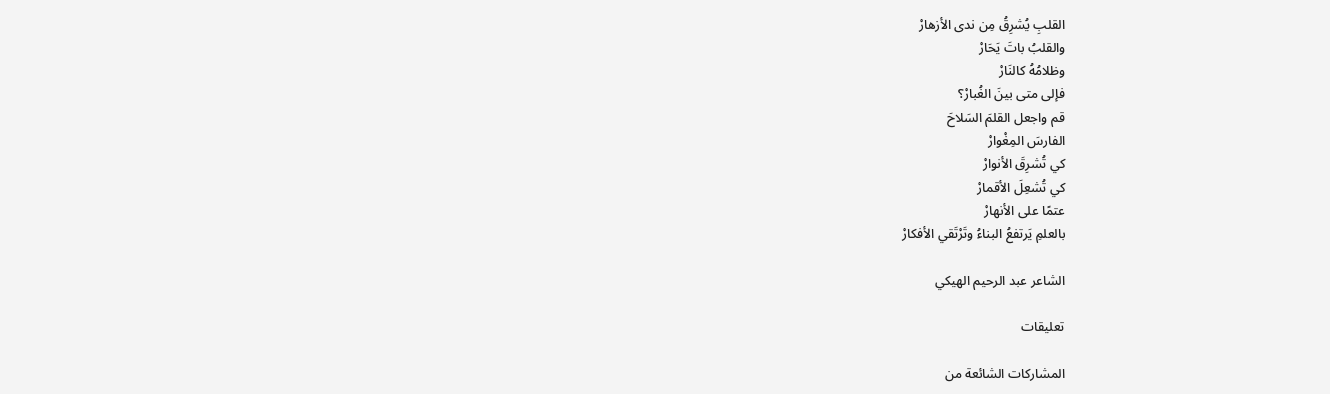القلبِ يُشرِقُ مِن ندى الأزهارْ
والقلبُ باتَ يَحَارْ
وظلامُهُ كالنَارْ
فإلى متى بينَ الغُبارْ؟
قم واجعل القلمَ السَلاحَ
الفارسَ المِغْوارْ
كي تُشرِقَ الأنوارْ
كي تُشعِلَ الأقمارْ
عتمًا على الأنهارْ
بالعلمِ يَرتفعُ البناءُ وتَرْتَقي الأفكارْ

الشاعر عبد الرحيم الهيكي

تعليقات

المشاركات الشائعة من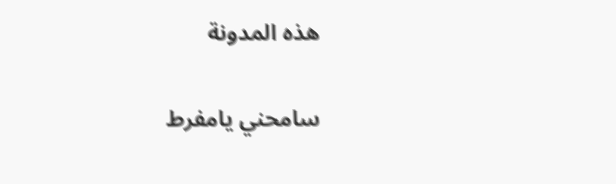هذه المدونة

سامحني يامفرط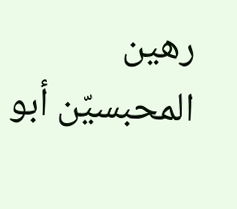رهين المحبسيّن أبو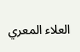العلاء المعري